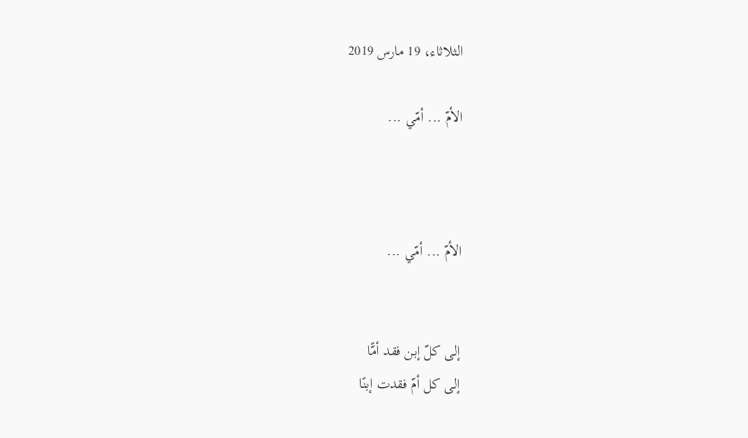الثلاثاء، 19 مارس 2019

الأمّ ... أمّي ...



الأمّ ... أمّي ...


إلى كلّ إبن فقد أمًّا
إلى كل أمّ فقدت إبنًا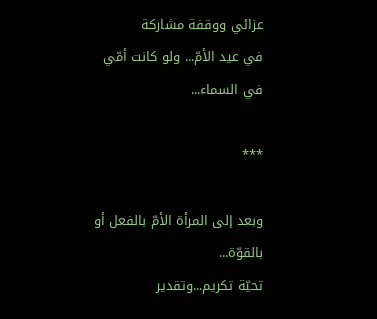عزائي ووقفة مشاركة
في عيد الأمّ... ولو كانت أمّي
في السماء...

***

وبعد إلى المرأة الأمّ بالفعل أو بالقوّة...
تحيّة تكريم...وتقدير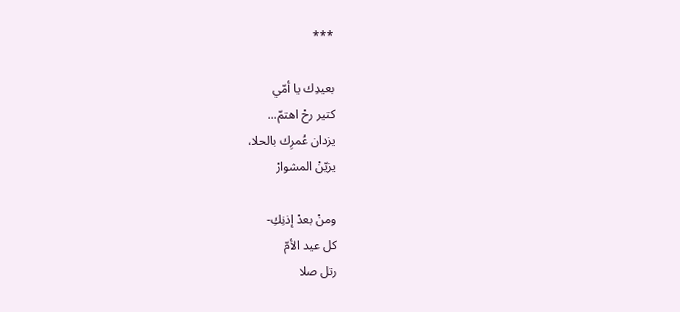***

بعيدِك يا أمّي
كتير رحْ اهتمّ...
يزدان عُمرِك بالحلا،
يزيّنْ المشوارْ

ومنْ بعدْ إذنِكِ-
كل عيد الأمّ
رتل صلا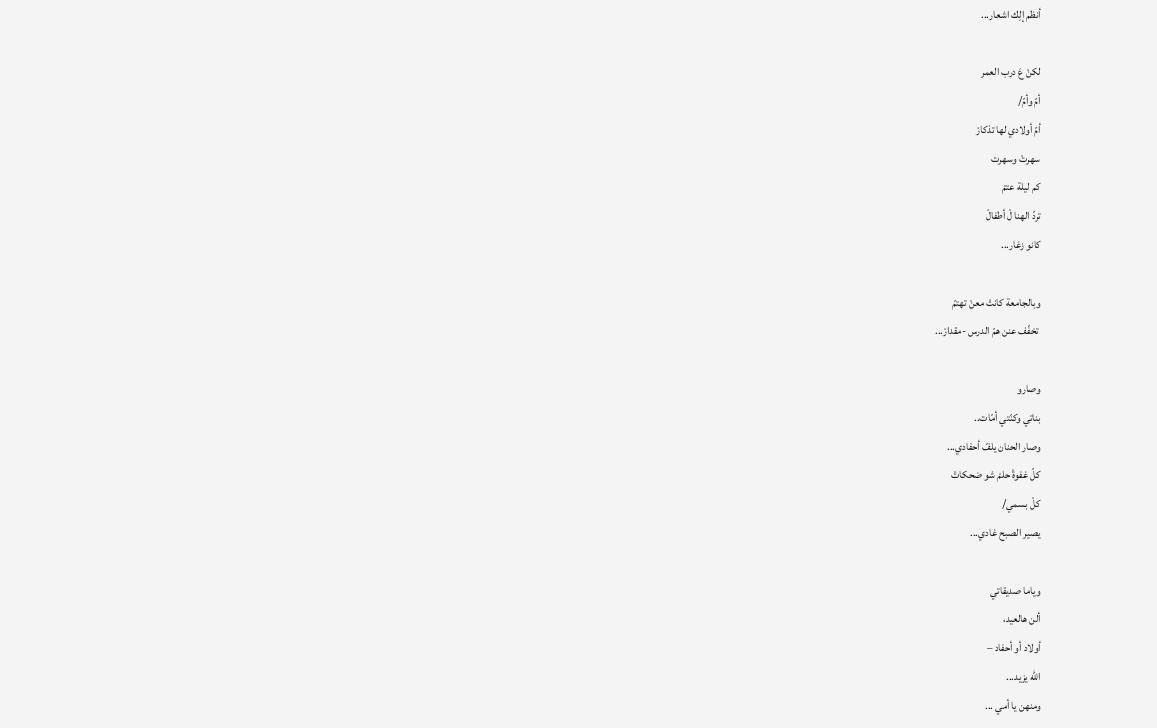أنظم إلِك اشعار...

لكنْ عَ درب العمر
أمّ وأمّ/
أمّ أولادي لها تذكارْ
سهرتْ وسهرت
كم ليلة عتمْ
تردّ الهنا لْ أطفالْ
كانو زغار...

وبالجامعة كانتْ معنْ تهتمّ
 تخفّف عنن همّ الدرس -مقدارْ...

وصارو
بناتي وكنّتي أمّات..
وصار الحنان يلفّ أحفادي...
كلّ غفوةْ حلمْ شو ضحكاتْ
كلْ بسمي/
يصير الصبح غادي...

وياما صديقاتي
ألن هالعيد،
أولاد أو أحفاد –
الله يزيد...
ومنهن يا أمي ...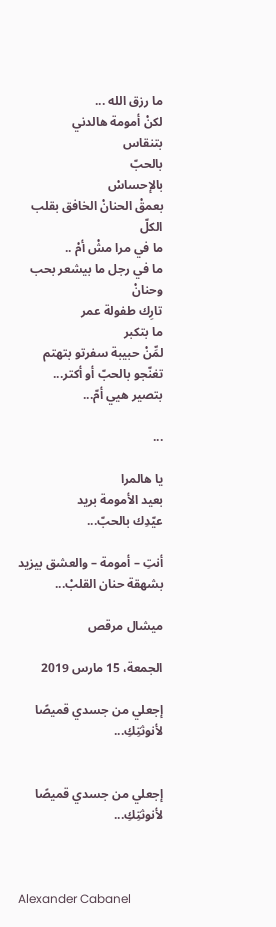ما رزق الله ...
لكنْ أمومة هالدني
بتنقاس
بالحبّ
بالإحساسْ
بعمقْ الحنانْ الخافق بقلب الكلّ
ما في مرا مشْ أمْ ..
ما في رجل ما بيشعر بحب وحنانْ
تارِك طفولة عمر
ما بتكبر
لمِّنْ حبيبة سفرتو بتهتم
تغنّجو بالحبّ أو أكتر...
بتصير هيي أمّ...

...

يا هالمرا
بعيد الأمومة بريد
عيّدِك بالحبّ...

أنتِ – أمومة – والعشق بيزيد
بشهقة حنان القلبْ...

ميشال مرقص

الجمعة، 15 مارس 2019

إجعلي من جسدي قميصًا لأنوثتِكِ...


إجعلي من جسدي قميصًا لأنوثتِكِ...



Alexander Cabanel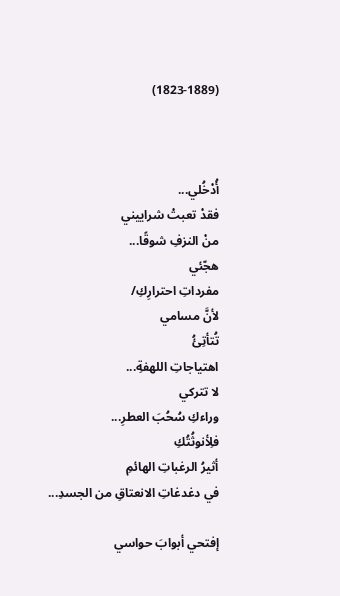(1823-1889)



أُدْخُلي...
فقدْ تعبتْ شراييني
منْ النزفِ شوقًا...
هجّئي
مفرداتِ احترارِكِ/
لأنَّ مسامي
تُتأتِئُ
اهتياجاتِ اللهفةِ...
لا تتركي
وراءكِ سُحُبَ العطرِ...
فلِأنوثُتُكِ
أثيرُ الرغباتِ الهائمِ
في دغدغاتِ الانعتاقِ من الجسدِ...

إفتحي أبوابَ حواسي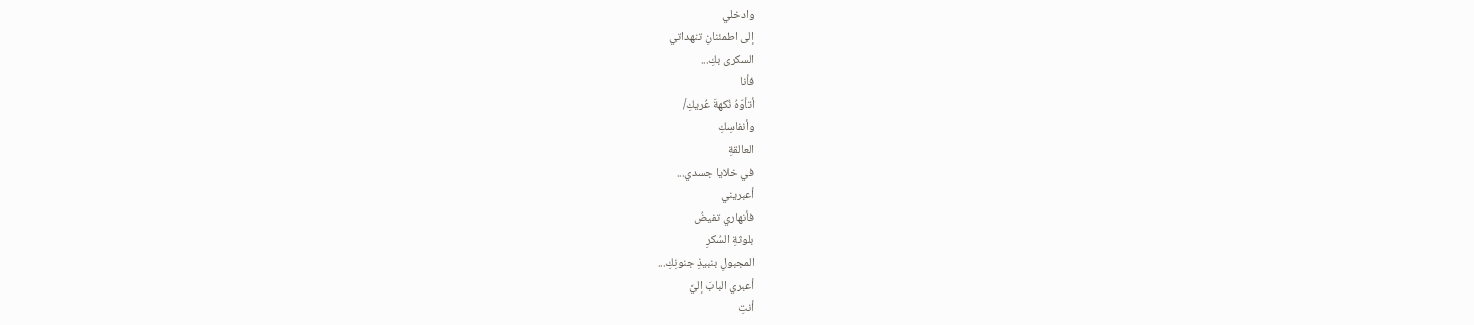وادخلي
إلى اطمئنانِ تنهداتي
السكرى بكِ...
فأنا
أتأوّهُ نُكهةَ عُريكِ/
وأنفاسِكِ
العالقةِ
في خلايا جسدي...
أعبريني
فأنهاري تفيضُ
بلوثةِ السُكرِ
المجبولِ بنبيذِ جنونِكِ...
أعبري البابَ إليَّ
أنتِ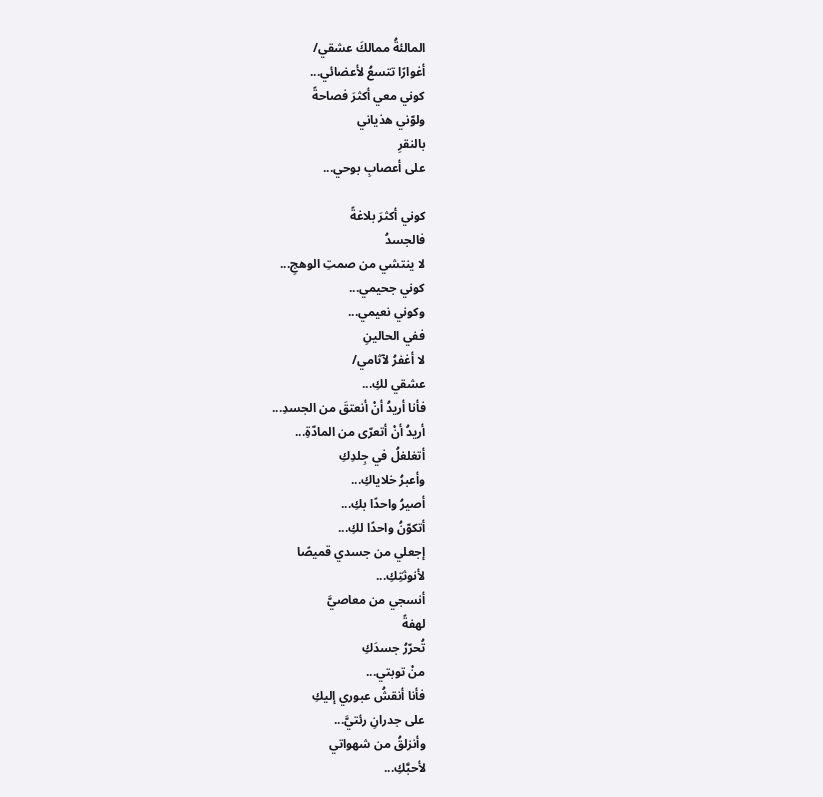المالئةُ ممالكَ عشقي/
أغوارًا تتسعُ لأعضائي...
كوني معي أكثرَ فصاحةً
ولوّني هذياني
بالنقرِ
على أعصابِ بوحي...

كوني أكثرَ بلاغةً
فالجسدُ
لا ينتشي من صمتِ الوهجِ...
كوني جحيمي...
وكوني نعيمي...
ففي الحالينِ
لا أغفرُ لآثامي/
عشقي لكِ...
فأنا أريدُ أنْ أنعتقَ من الجسدِ...
أريدُ أنْ أتعرّى من المادّةِ...
أتغلغلُ في جِلدِكِ
وأعبرُ خلاياكِ...
أصيرُ واحدًا بكِ...
أتكوّنُ واحدًا لكِ...
إجعلي من جسدي قميصًا
لأنوثتِكِ...
أنسجي من معاصيَّ
لهفةً
تُحرّرُ جسدَكِ
منْ توبتي...
فأنا أنقشُ عبوري إليكِ
على جدرانِ رئتيَّ...
وأنزلقُ من شهواتي
لأحبَّكِ...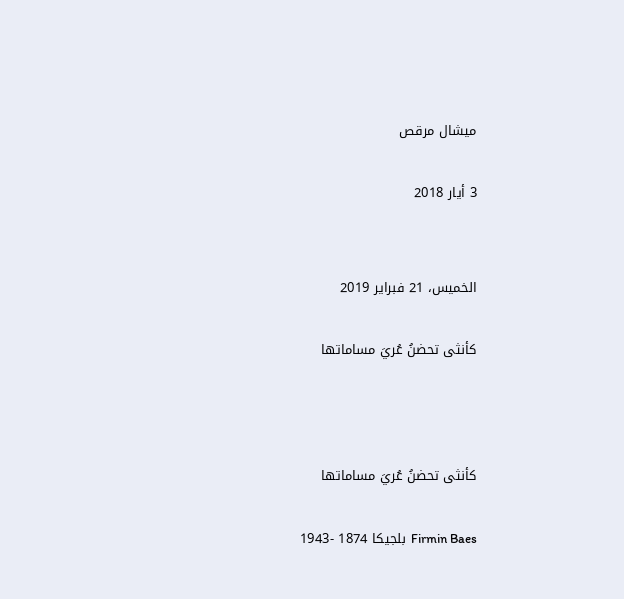ميشال مرقص

3 أيار 2018


الخميس، 21 فبراير 2019

كأنثى تحضنُ عُريَ مساماتها



كأنثى تحضنُ عُريَ مساماتها

Firmin Baes  بلجيكا 1874 -1943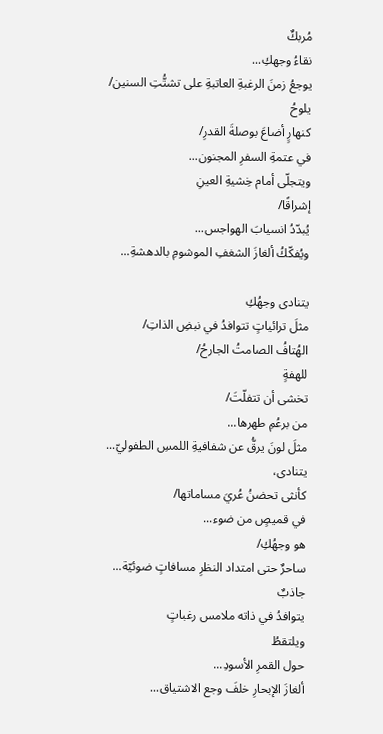مُربكٌ
نقاءُ وجهكِ...
يوجعُ زمنَ الرغبةِ العاتبةِ على تشتُّتِ السنين/
يلوحُ
كنهارٍ أضاعَ بوصلةَ القدرِ/
في عتمةِ السفرِ المجنون...
ويتجلّى أمام خِشيةِ العينِ
إشراقًا/
يُبدّدُ انسيابَ الهواجس...
ويُفكّكُ ألغازَ الشغفِ الموشومِ بالدهشةِ...

يتنادى وجهُكِ
مثلَ ترائياتٍ تتوافدُ في نبضِ الذاتِ/
الهُتافُ الصامتُ الجارحُ/
للهفةٍ
تخشى أن تتفلّتَ/
من برعُمِ طهرها...
مثلَ لونَ يرقُّ عن شفافيةِ اللمسِ الطفوليّ...
يتنادى،
كأنثى تحضنُ عُريَ مساماتها/
في قميصٍ من ضوء...
هو وجهُكِ/
ساحرٌ حتى امتداد النظرِ مسافاتٍ ضوئيّة...
جاذبٌ
يتوافدُ في ذاته ملامس رغباتٍ
ويلتقطُ
حول القمرِ الأسودِ...
ألغازَ الإبحارِ خلفَ وجع الاشتياق...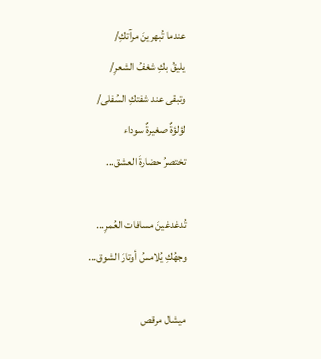عندما تُبهرينَ مرآتكِ/
يليقُ بكِ شغفُ الشعرِ/
وتبقى عند شفتكِ السُفلى/
لؤلؤةٌ صغيرةٌ سوداء
تختصرُ حضارةَ العشق...

تُدغدغينَ مسافات العُمرِ...
وجهُكِ يُلامسُ أوتارَ الشوق...

ميشال مرقص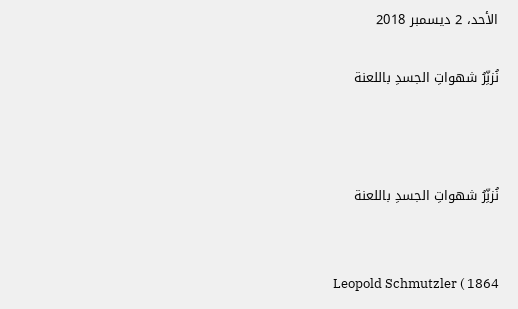الأحد، 2 ديسمبر 2018

نُزنِّرُ شهواتِ الجسدِ باللعنة



نُزنِّرُ شهواتِ الجسدِ باللعنة


  Leopold Schmutzler ( 1864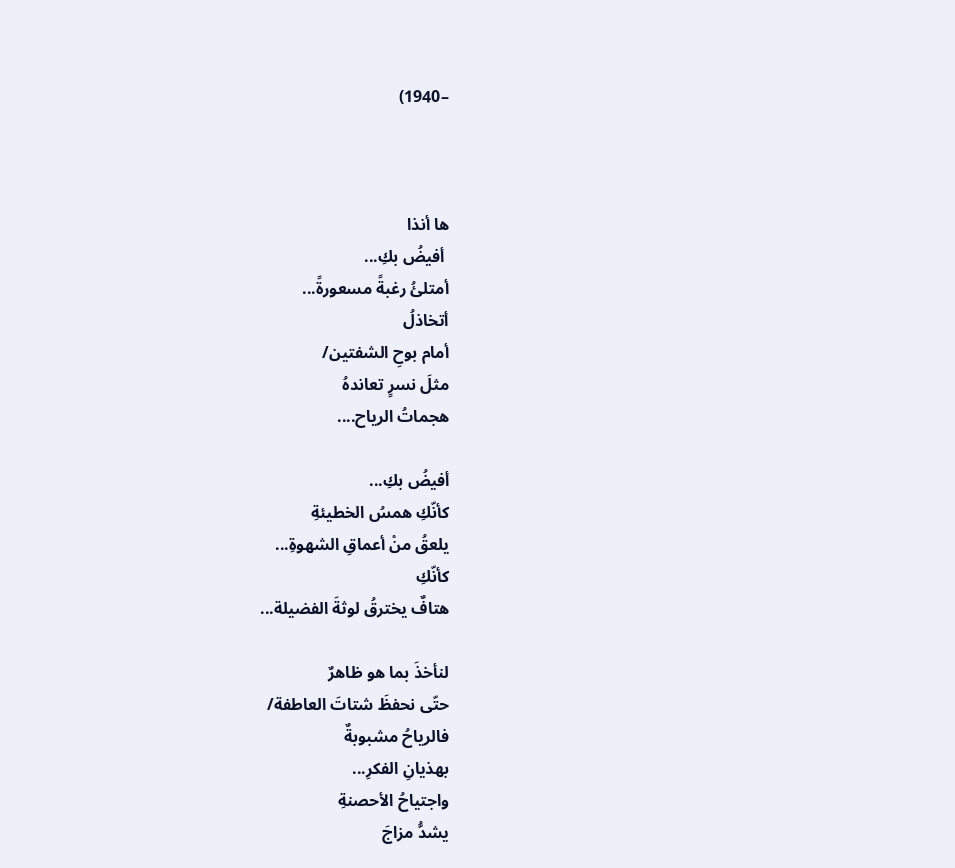–1940)



ها أنذا
 أفيضُ بكِ...
أمتلئُ رغبةً مسعورةً...
أتخاذلُ
أمام بوحِ الشفتين/
مثلَ نسرٍ تعاندهُ
هجماتُ الرياح....

أفيضُ بكِ...
كأنّكِ همسُ الخطيئةِ
يلعقُ منْ أعماقِ الشهوةِ...
كأنّكِ
هتافٌ يخترقُ لوثةَ الفضيلة...

لنأخذَ بما هو ظاهرٌ
حتّى نحفظَ شتاتَ العاطفة/
فالرياحُ مشبوبةٌ
بهذيانِ الفكرِ...
واجتياحُ الأحصنةِ
يشدُّ مزاجَ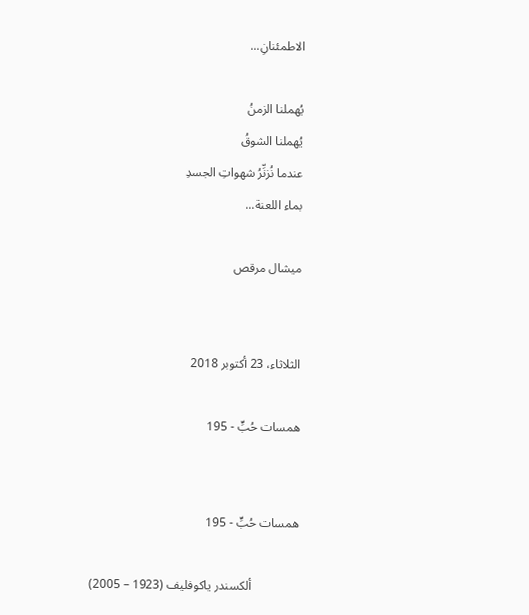الاطمئنانِ...

يُهملنا الزمنُ
يُهملنا الشوقُ
عندما نُزنِّرُ شهواتِ الجسدِ
بماء اللعنة...

ميشال مرقص


الثلاثاء، 23 أكتوبر 2018

همسات حُبٍّ - 195


همسات حُبٍّ - 195

               ألكسندر ياكوفليف (1923 – 2005)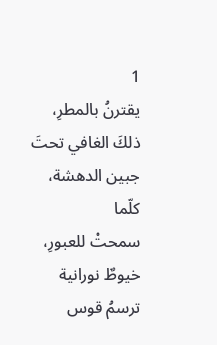1
يقترنُ بالمطرِ،
ذلكَ الغافي تحتَ جبين الدهشة،
كلّما
سمحتْ للعبورِ،
خيوطٌ نورانية
ترسمُ قوس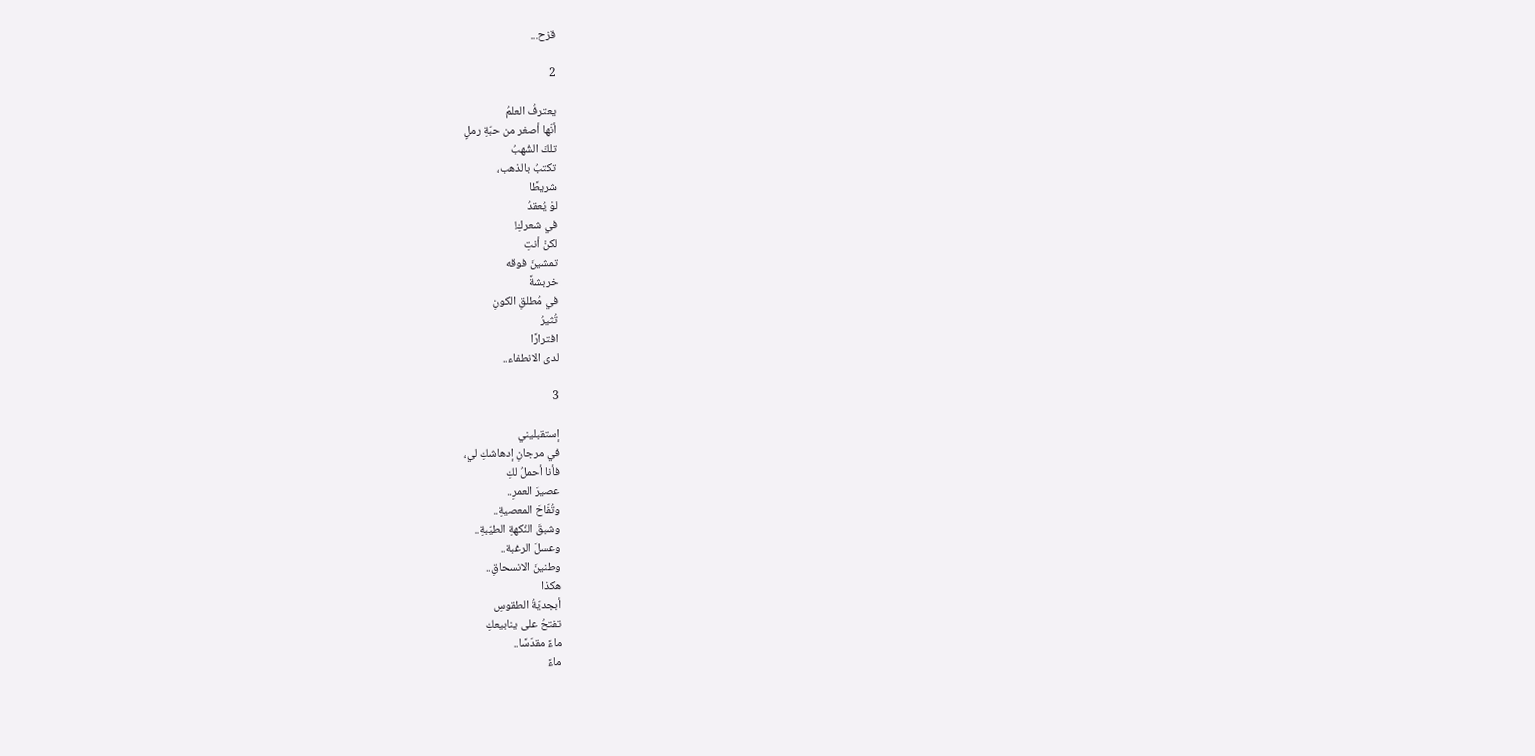قزح...

2

يعترفُ العلمُ
أنّها أصغر من حبّةِ رملٍ
تلكَ الشُهبُ
تكتبُ بالذهب،
شريطًا
لوْ يُعقدُ
في شعركِ!
لكنْ أنتِ
تمشينَ فوقه
خربشةً
في مُطلقِ الكونِ
تُثيرُ
افترارًا
لدى الانطفاء..

3

إستقبليني
في مرجانِ إدهاشكِ لي،
فأنا أحملُ لكِ
عصيرَ العمرِ..
وتُفّاحَ المعصيةِ..
وشبقَ النُكهةِ الطيّبةِ..
وعسلَ الرغبة..
وطنينَ الانسحاقِ..
هكذا
أبجديّةُ الطقوسِ
تفتحُ على ينابيعكِ
ماءً مقدّسًا..
ماءً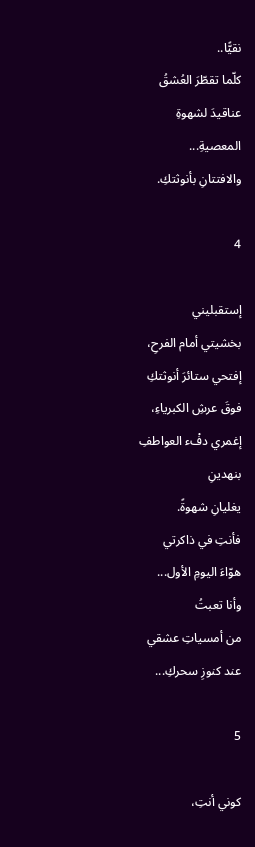نقيًّا..
كلّما تقطّرَ العُشقُ
عناقيدَ لشهوةِ
المعصيةِ...
والافتتانِ بأنوثتكِ.

4

إستقبليني
بخشيتي أمام الفرحِ،
إفتحي ستائرَ أنوثتكِ
فوقَ عرشِ الكبرياءِ،
إغمري دفْء العواطفِ
بنهدينِ
يغليانِ شهوةً.
فأنتِ في ذاكرتي
هوّاءَ اليومِ الأول...
وأنا تعبتُ
من أمسياتِ عشقي
عند كنوزِ سحركِ...

5

كوني أنتِ،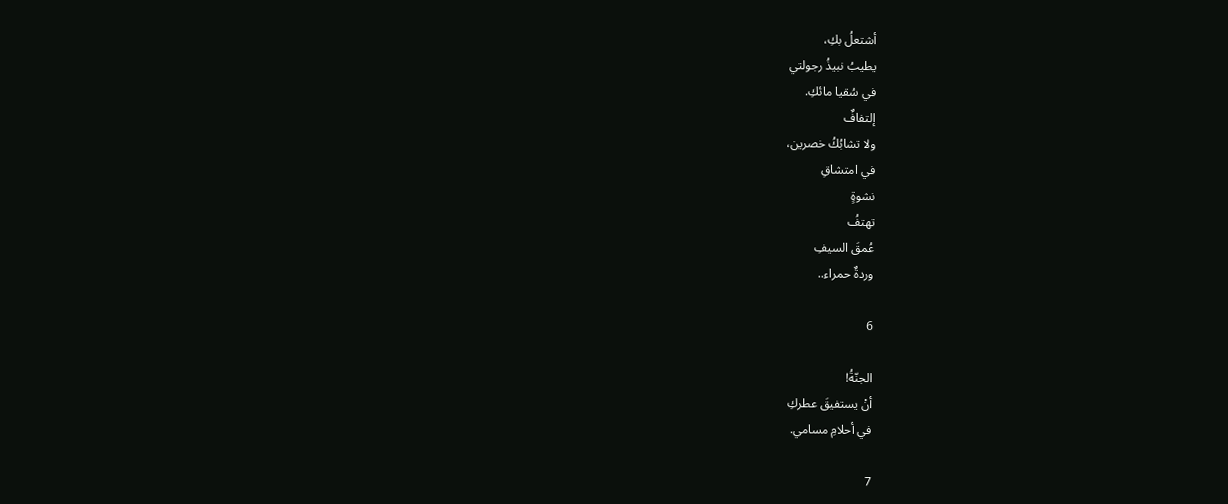أشتعلُ بكِ،
يطيبُ نبيذُ رجولتي
في سُقيا مائكِ.
إلتفافٌ
ولا تشابُكُ خصرين،
في امتشاقِ
نشوةٍ
تهتفُ
عُمقَ السيفِ
وردةٌ حمراء..

6

الجنّةُ!
أنْ يستفيقَ عطركِ
في أحلامِ مسامي.

7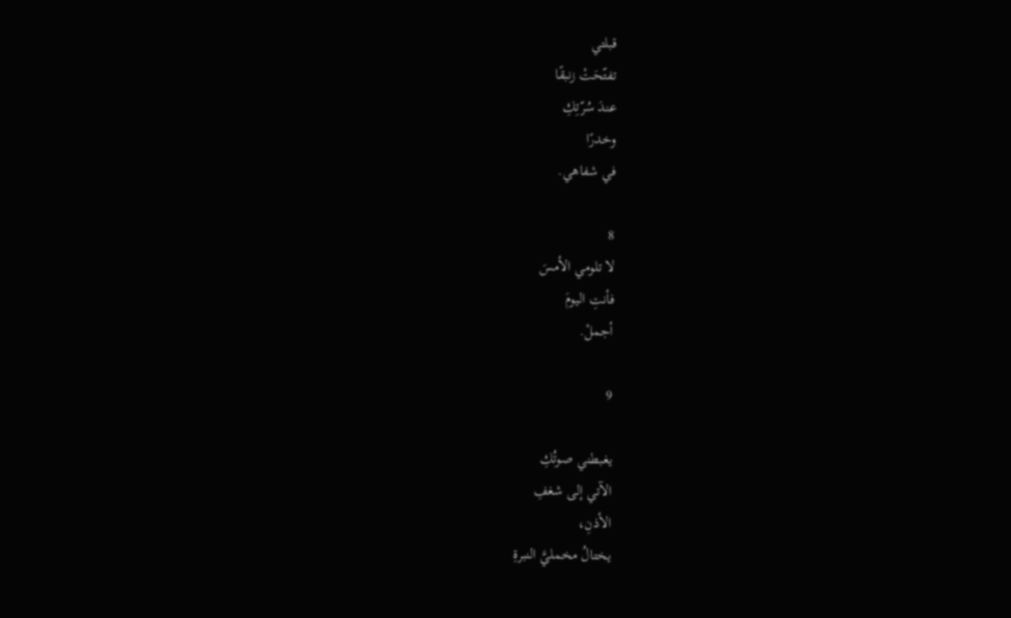قبلتي
تفتّحَتْ زنبقًا
عندَ سُرّتِكِ
وخدرًا
في شفاهي.

8
لا تلومي الأمسَ
فأنتِ اليومَ
أجملْ.

9

يغبطني صوتُكِ
الآتي إلى شغفِ
الأذنِ،
يختالُ مخمليَّ النبرةِ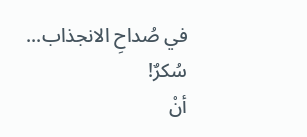في صُداحِ الانجذاب...
سُكرٌ!
أنْ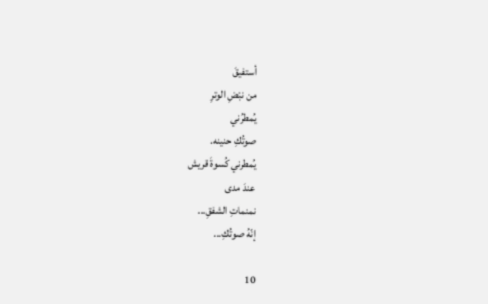أستفيقَ
من نبْضِ الوترِ
يُمطرُني
صوتُكِ حنينه.
يُمطرني كُسوةَ قريش
عندَ مدى
نمنماتِ الشفقِ...
إنّهُ صوتُكِ...

10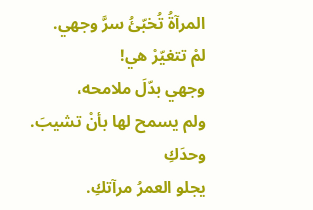المرآةُ تُخبّئُ سرَّ وجهي.
لمْ تتغيّرْ هي!
وجهي بدّلَ ملامحه،
ولم يسمح لها بأنْ تشيبَ.
وحدَكِ
يجلو العمرُ مرآتكِ.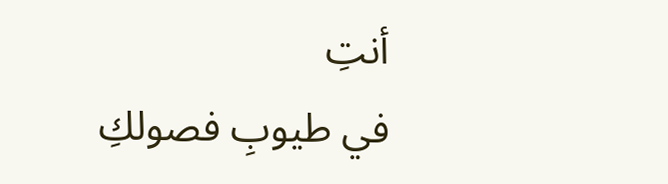أنتِ
في طيوبِ فصولكِ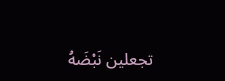تجعلين نَبْضَهُ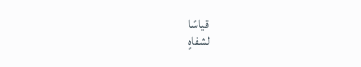قياسًا
لشفاهٍ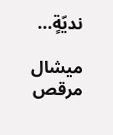نديّةٍ...

ميشال مرقص